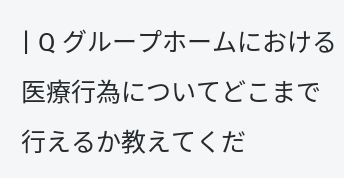| Q グループホームにおける医療行為についてどこまで行えるか教えてくだ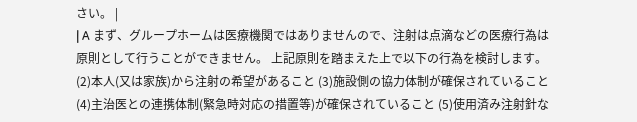さい。 |
| A まず、グループホームは医療機関ではありませんので、注射は点滴などの医療行為は原則として行うことができません。 上記原則を踏まえた上で以下の行為を検討します。
(2)本人(又は家族)から注射の希望があること (3)施設側の協力体制が確保されていること (4)主治医との連携体制(緊急時対応の措置等)が確保されていること (5)使用済み注射針な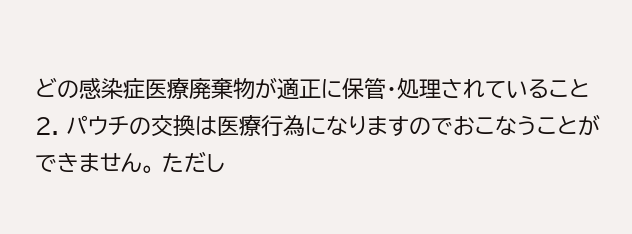どの感染症医療廃棄物が適正に保管・処理されていること 2. パウチの交換は医療行為になりますのでおこなうことができません。 ただし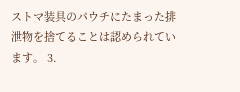ストマ装具のパウチにたまった排泄物を捨てることは認められています。 3.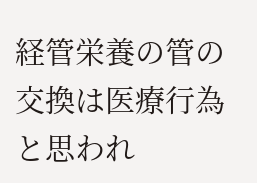経管栄養の管の交換は医療行為と思われ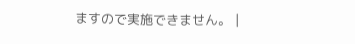ますので実施できません。 |